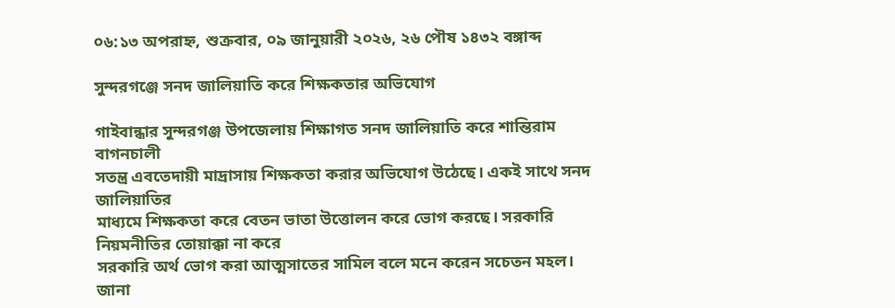০৬:১৩ অপরাহ্ন, শুক্রবার, ০৯ জানুয়ারী ২০২৬, ২৬ পৌষ ১৪৩২ বঙ্গাব্দ

সুন্দরগঞ্জে সনদ জালিয়াতি করে শিক্ষকতার অভিযোগ

গাইবান্ধার সুন্দরগঞ্জ উপজেলায় শিক্ষাগত সনদ জালিয়াতি করে শান্তিরাম বাগনচালী
সতন্ত্র এবতেদায়ী মাদ্রাসায় শিক্ষকতা করার অভিযোগ উঠেছে। একই সাথে সনদ জালিয়াতির
মাধ্যমে শিক্ষকতা করে বেতন ভাতা উত্তোলন করে ভোগ করছে। সরকারি নিয়মনীতির তোয়াক্কা না করে
সরকারি অর্থ ভোগ করা আত্মসাতের সামিল বলে মনে করেন সচেতন মহল। জানা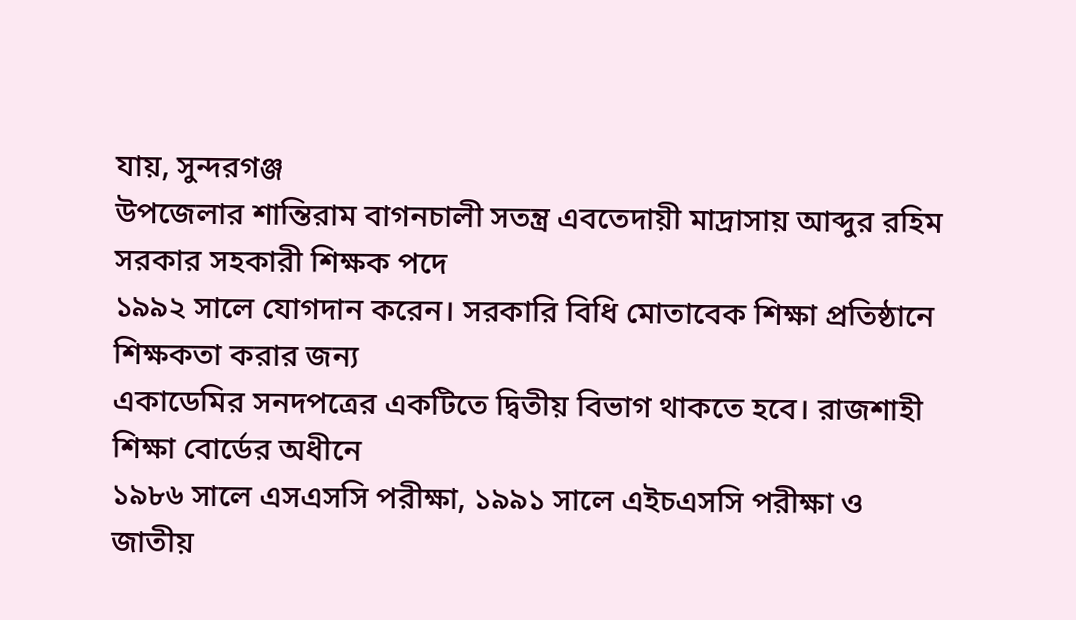যায়, সুন্দরগঞ্জ
উপজেলার শান্তিরাম বাগনচালী সতন্ত্র এবতেদায়ী মাদ্রাসায় আব্দুর রহিম সরকার সহকারী শিক্ষক পদে
১৯৯২ সালে যোগদান করেন। সরকারি বিধি মোতাবেক শিক্ষা প্রতিষ্ঠানে শিক্ষকতা করার জন্য
একাডেমির সনদপত্রের একটিতে দ্বিতীয় বিভাগ থাকতে হবে। রাজশাহী শিক্ষা বোর্ডের অধীনে
১৯৮৬ সালে এসএসসি পরীক্ষা, ১৯৯১ সালে এইচএসসি পরীক্ষা ও জাতীয়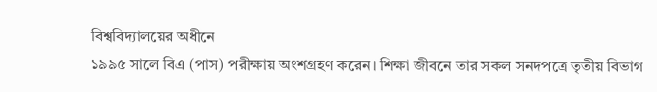বিশ্ববিদ্যালয়ের অধীনে
১৯৯৫ সালে বিএ (পাস) পরীক্ষায় অংশগ্রহণ করেন। শিক্ষা জীবনে তার সকল সনদপত্রে তৃতীয় বিভাগ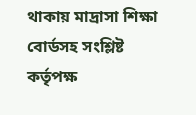থাকায় মাদ্রাসা শিক্ষা বোর্ডসহ সংশ্লিষ্ট কর্তৃপক্ষ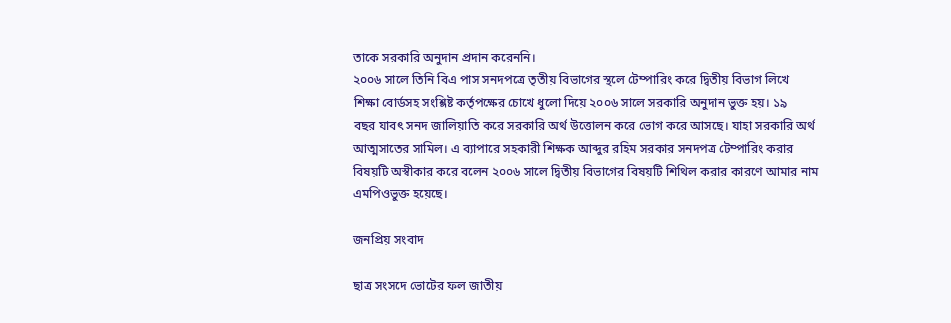তাকে সরকারি অনুদান প্রদান করেননি।
২০০৬ সালে তিনি বিএ পাস সনদপত্রে তৃতীয় বিভাগের স্থলে টেম্পারিং করে দ্বিতীয় বিভাগ লিখে
শিক্ষা বোর্ডসহ সংশ্লিষ্ট কর্তৃপক্ষের চোখে ধুলো দিয়ে ২০০৬ সালে সরকারি অনুদান ভুক্ত হয়। ১৯
বছর যাবৎ সনদ জালিয়াতি করে সরকারি অর্থ উত্তোলন করে ভোগ করে আসছে। যাহা সরকারি অর্থ
আত্মসাতের সামিল। এ ব্যাপারে সহকারী শিক্ষক আব্দুর রহিম সরকার সনদপত্র টেম্পারিং করার
বিষয়টি অস্বীকার করে বলেন ২০০৬ সালে দ্বিতীয় বিভাগের বিষয়টি শিথিল করার কারণে আমার নাম
এমপিওভুক্ত হয়েছে।

জনপ্রিয় সংবাদ

ছাত্র সংসদে ভোটের ফল জাতীয়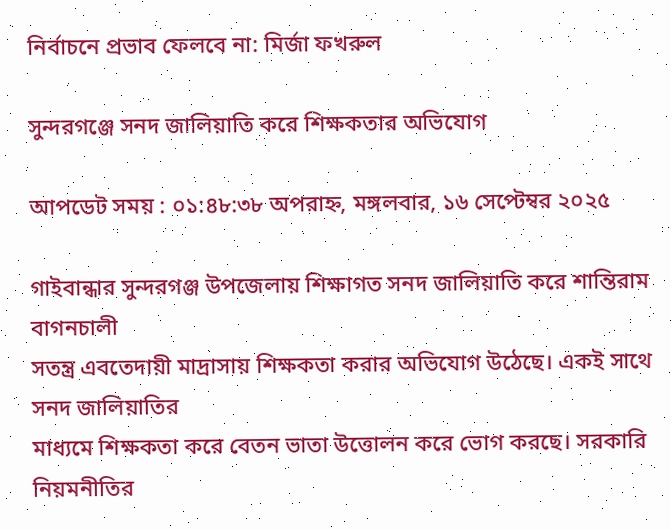নির্বাচনে প্রভাব ফেলবে না: মির্জা ফখরুল

সুন্দরগঞ্জে সনদ জালিয়াতি করে শিক্ষকতার অভিযোগ

আপডেট সময় : ০১:৪৮:৩৮ অপরাহ্ন, মঙ্গলবার, ১৬ সেপ্টেম্বর ২০২৫

গাইবান্ধার সুন্দরগঞ্জ উপজেলায় শিক্ষাগত সনদ জালিয়াতি করে শান্তিরাম বাগনচালী
সতন্ত্র এবতেদায়ী মাদ্রাসায় শিক্ষকতা করার অভিযোগ উঠেছে। একই সাথে সনদ জালিয়াতির
মাধ্যমে শিক্ষকতা করে বেতন ভাতা উত্তোলন করে ভোগ করছে। সরকারি নিয়মনীতির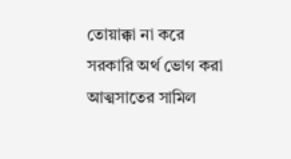তোয়াক্কা না করে
সরকারি অর্থ ভোগ করা আত্মসাতের সামিল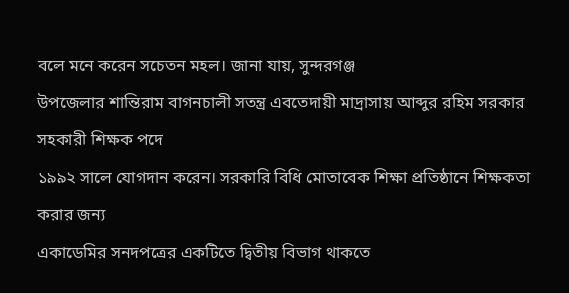বলে মনে করেন সচেতন মহল। জানা যায়, সুন্দরগঞ্জ
উপজেলার শান্তিরাম বাগনচালী সতন্ত্র এবতেদায়ী মাদ্রাসায় আব্দুর রহিম সরকার সহকারী শিক্ষক পদে
১৯৯২ সালে যোগদান করেন। সরকারি বিধি মোতাবেক শিক্ষা প্রতিষ্ঠানে শিক্ষকতা করার জন্য
একাডেমির সনদপত্রের একটিতে দ্বিতীয় বিভাগ থাকতে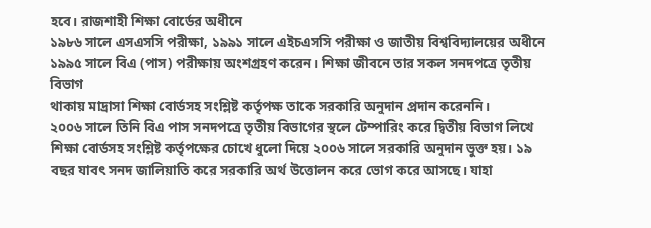হবে। রাজশাহী শিক্ষা বোর্ডের অধীনে
১৯৮৬ সালে এসএসসি পরীক্ষা, ১৯৯১ সালে এইচএসসি পরীক্ষা ও জাতীয় বিশ্ববিদ্যালয়ের অধীনে
১৯৯৫ সালে বিএ (পাস) পরীক্ষায় অংশগ্রহণ করেন। শিক্ষা জীবনে তার সকল সনদপত্রে তৃতীয় বিভাগ
থাকায় মাদ্রাসা শিক্ষা বোর্ডসহ সংশ্লিষ্ট কর্তৃপক্ষ তাকে সরকারি অনুদান প্রদান করেননি।
২০০৬ সালে তিনি বিএ পাস সনদপত্রে তৃতীয় বিভাগের স্থলে টেম্পারিং করে দ্বিতীয় বিভাগ লিখে
শিক্ষা বোর্ডসহ সংশ্লিষ্ট কর্তৃপক্ষের চোখে ধুলো দিয়ে ২০০৬ সালে সরকারি অনুদান ভুক্ত হয়। ১৯
বছর যাবৎ সনদ জালিয়াতি করে সরকারি অর্থ উত্তোলন করে ভোগ করে আসছে। যাহা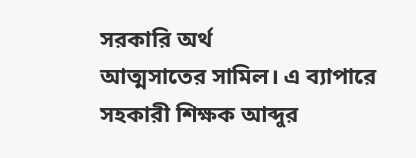সরকারি অর্থ
আত্মসাতের সামিল। এ ব্যাপারে সহকারী শিক্ষক আব্দুর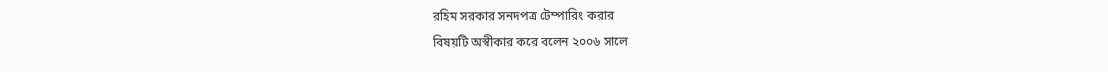রহিম সরকার সনদপত্র টেম্পারিং করার
বিষয়টি অস্বীকার করে বলেন ২০০৬ সালে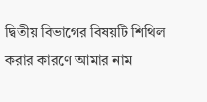দ্বিতীয় বিভাগের বিষয়টি শিথিল করার কারণে আমার নাম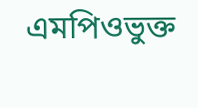এমপিওভুক্ত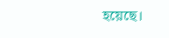হয়েছে।